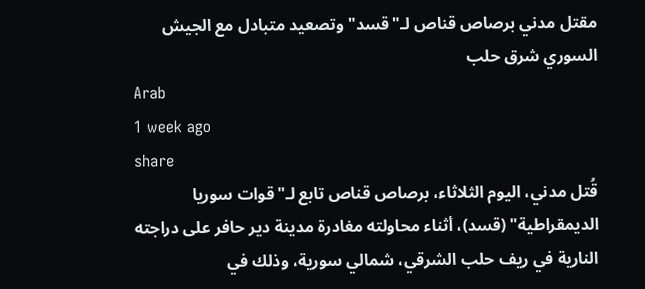مقتل مدني برصاص قناص لـ"قسد" وتصعيد متبادل مع الجيش السوري شرق حلب
Arab
1 week ago
share
قُتل مدني، اليوم الثلاثاء، برصاص قناص تابع لـ"قوات سوريا الديمقراطية" (قسد)، أثناء محاولته مغادرة مدينة دير حافر على دراجته النارية في ريف حلب الشرقي، شمالي سورية، وذلك في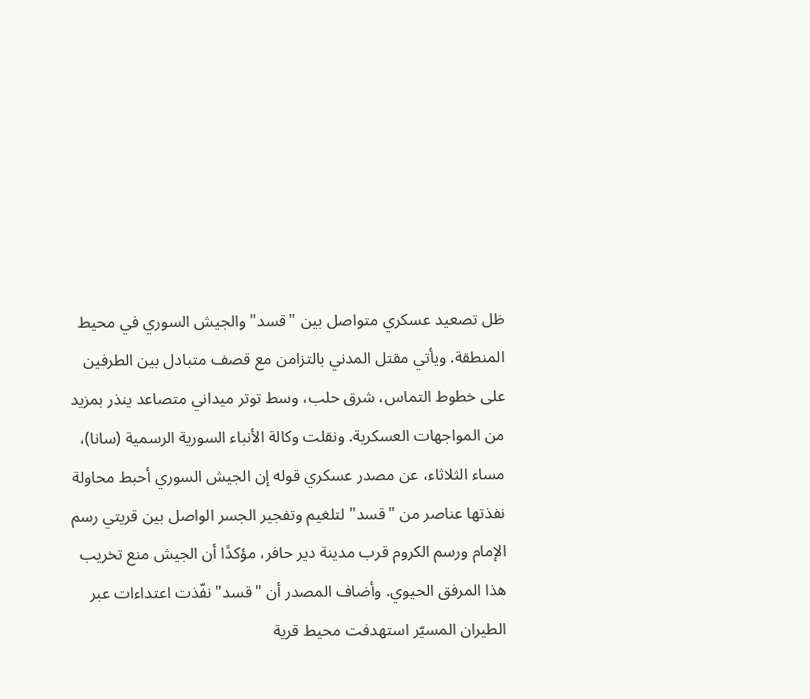ظل تصعيد عسكري متواصل بين "قسد" والجيش السوري في محيط المنطقة. ويأتي مقتل المدني بالتزامن مع قصف متبادل بين الطرفين على خطوط التماس، شرق حلب، وسط توتر ميداني متصاعد ينذر بمزيد من المواجهات العسكرية. ونقلت وكالة الأنباء السورية الرسمية (سانا)، مساء الثلاثاء، عن مصدر عسكري قوله إن الجيش السوري أحبط محاولة نفذتها عناصر من "قسد" لتلغيم وتفجير الجسر الواصل بين قريتي رسم الإمام ورسم الكروم قرب مدينة دير حافر، مؤكدًا أن الجيش منع تخريب هذا المرفق الحيوي. وأضاف المصدر أن "قسد" نفّذت اعتداءات عبر الطيران المسيّر استهدفت محيط قرية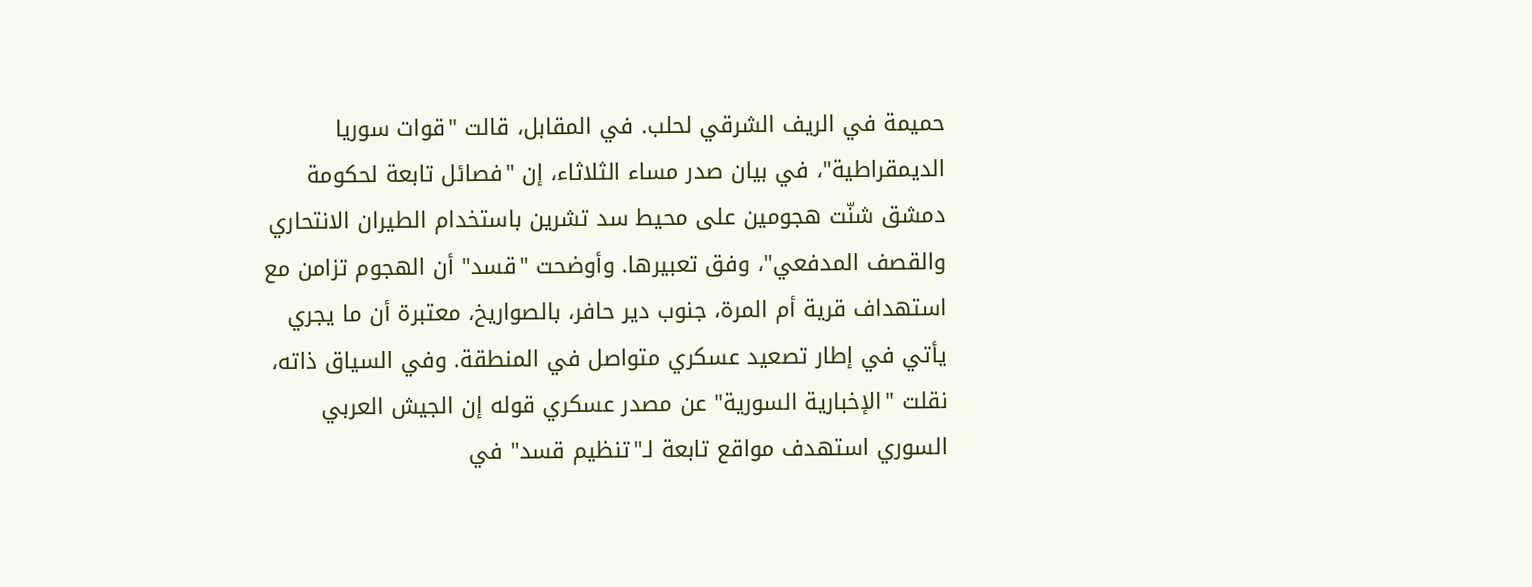حميمة في الريف الشرقي لحلب. في المقابل، قالت "قوات سوريا الديمقراطية"، في بيان صدر مساء الثلاثاء، إن "فصائل تابعة لحكومة دمشق شنّت هجومين على محيط سد تشرين باستخدام الطيران الانتحاري والقصف المدفعي"، وفق تعبيرها. وأوضحت "قسد" أن الهجوم تزامن مع استهداف قرية أم المرة، جنوب دير حافر، بالصواريخ، معتبرة أن ما يجري يأتي في إطار تصعيد عسكري متواصل في المنطقة. وفي السياق ذاته، نقلت "الإخبارية السورية" عن مصدر عسكري قوله إن الجيش العربي السوري استهدف مواقع تابعة لـ"تنظيم قسد" في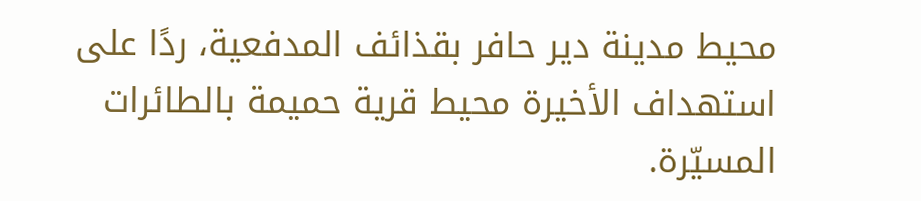محيط مدينة دير حافر بقذائف المدفعية، ردًا على استهداف الأخيرة محيط قرية حميمة بالطائرات المسيّرة.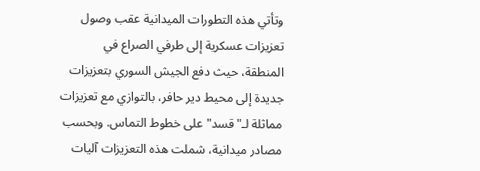وتأتي هذه التطورات الميدانية عقب وصول تعزيزات عسكرية إلى طرفي الصراع في المنطقة، حيث دفع الجيش السوري بتعزيزات جديدة إلى محيط دير حافر، بالتوازي مع تعزيزات مماثلة لـ"قسد" على خطوط التماس. وبحسب مصادر ميدانية، شملت هذه التعزيزات آليات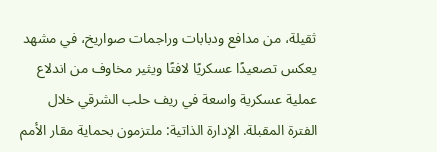ثقيلة، من مدافع ودبابات وراجمات صواريخ، في مشهد يعكس تصعيدًا عسكريًا لافتًا ويثير مخاوف من اندلاع عملية عسكرية واسعة في ريف حلب الشرقي خلال الفترة المقبلة. الإدارة الذاتية: ملتزمون بحماية مقار الأمم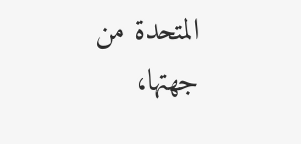المتحدة من جهتها،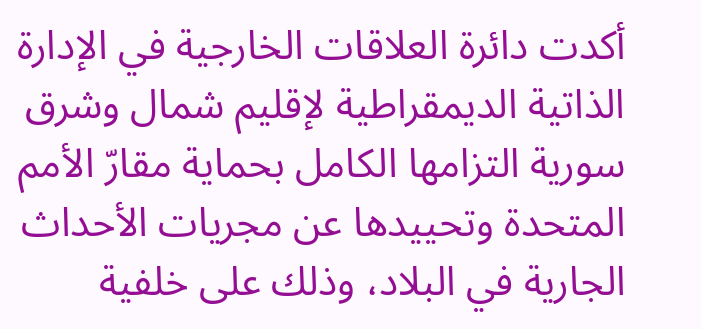أكدت دائرة العلاقات الخارجية في الإدارة الذاتية الديمقراطية لإقليم شمال وشرق سورية التزامها الكامل بحماية مقارّ الأمم المتحدة وتحييدها عن مجريات الأحداث الجارية في البلاد، وذلك على خلفية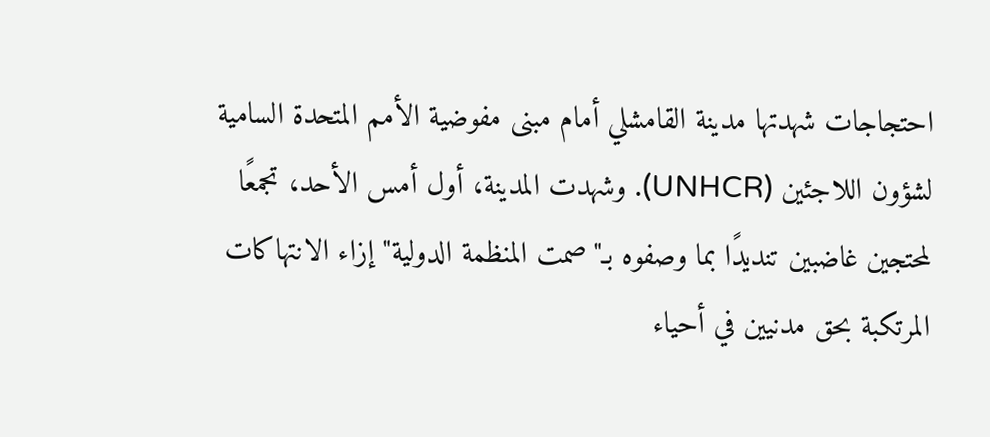احتجاجات شهدتها مدينة القامشلي أمام مبنى مفوضية الأمم المتحدة السامية لشؤون اللاجئين (UNHCR). وشهدت المدينة، أول أمس الأحد، تجمعًا لمحتجين غاضبين تنديدًا بما وصفوه بـ"صمت المنظمة الدولية" إزاء الانتهاكات المرتكبة بحق مدنيين في أحياء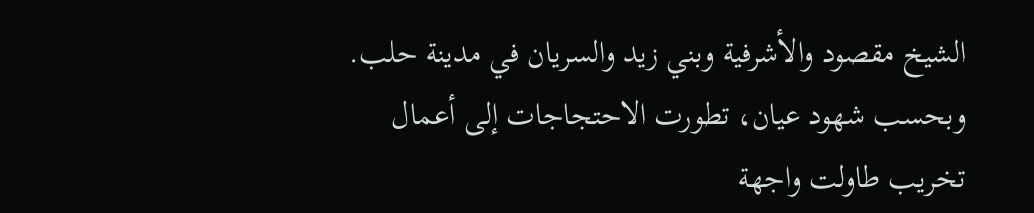الشيخ مقصود والأشرفية وبني زيد والسريان في مدينة حلب. وبحسب شهود عيان، تطورت الاحتجاجات إلى أعمال تخريب طاولت واجهة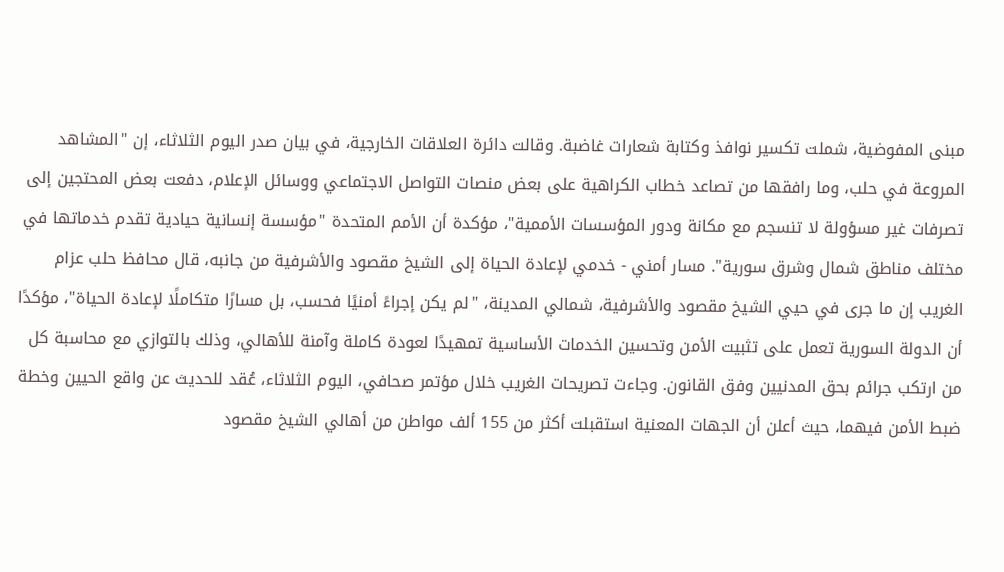مبنى المفوضية، شملت تكسير نوافذ وكتابة شعارات غاضبة. وقالت دائرة العلاقات الخارجية، في بيان صدر اليوم الثلاثاء، إن "المشاهد المروعة في حلب، وما رافقها من تصاعد خطاب الكراهية على بعض منصات التواصل الاجتماعي ووسائل الإعلام، دفعت بعض المحتجين إلى تصرفات غير مسؤولة لا تنسجم مع مكانة ودور المؤسسات الأممية"، مؤكدة أن الأمم المتحدة "مؤسسة إنسانية حيادية تقدم خدماتها في مختلف مناطق شمال وشرق سورية". مسار أمني - خدمي لإعادة الحياة إلى الشيخ مقصود والأشرفية من جانبه، قال محافظ حلب عزام الغريب إن ما جرى في حيي الشيخ مقصود والأشرفية، شمالي المدينة، "لم يكن إجراءً أمنيًا فحسب، بل مسارًا متكاملًا لإعادة الحياة"، مؤكدًا أن الدولة السورية تعمل على تثبيت الأمن وتحسين الخدمات الأساسية تمهيدًا لعودة كاملة وآمنة للأهالي، وذلك بالتوازي مع محاسبة كل من ارتكب جرائم بحق المدنيين وفق القانون. وجاءت تصريحات الغريب خلال مؤتمر صحافي، اليوم الثلاثاء، عُقد للحديث عن واقع الحيين وخطة ضبط الأمن فيهما، حيث أعلن أن الجهات المعنية استقبلت أكثر من 155 ألف مواطن من أهالي الشيخ مقصود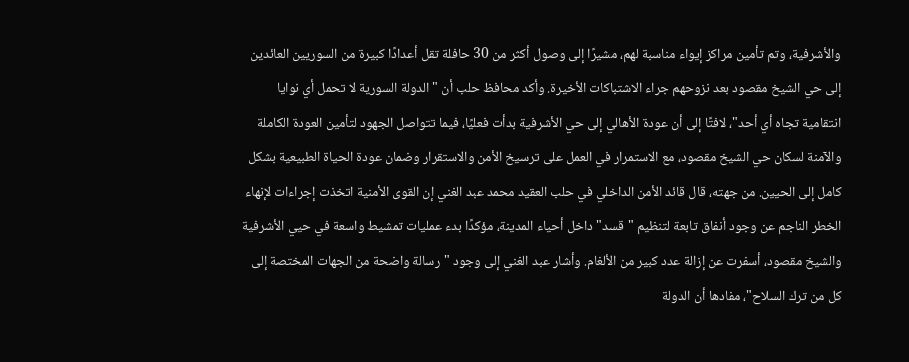والأشرفية، وتم تأمين مراكز إيواء مناسبة لهم، مشيرًا إلى وصول أكثر من 30 حافلة تقل أعدادًا كبيرة من السوريين العائدين إلى حي الشيخ مقصود بعد نزوحهم جراء الاشتباكات الأخيرة. وأكد محافظ حلب أن "الدولة السورية لا تحمل أي نوايا انتقامية تجاه أي أحد"، لافتًا إلى أن عودة الأهالي إلى حي الأشرفية بدأت فعليًا، فيما تتواصل الجهود لتأمين العودة الكاملة والآمنة لسكان حي الشيخ مقصود، مع الاستمرار في العمل على ترسيخ الأمن والاستقرار وضمان عودة الحياة الطبيعية بشكل كامل إلى الحيين. من جهته، قال قائد الأمن الداخلي في حلب العقيد محمد عبد الغني إن القوى الأمنية اتخذت إجراءات لإنهاء الخطر الناجم عن وجود أنفاق تابعة لتنظيم "قسد" داخل أحياء المدينة، مؤكدًا بدء عمليات تمشيط واسعة في حيي الأشرفية والشيخ مقصود، أسفرت عن إزالة عدد كبير من الألغام. وأشار عبد الغني إلى وجود "رسالة واضحة من الجهات المختصة إلى كل من ترك السلاح"، مفادها أن الدولة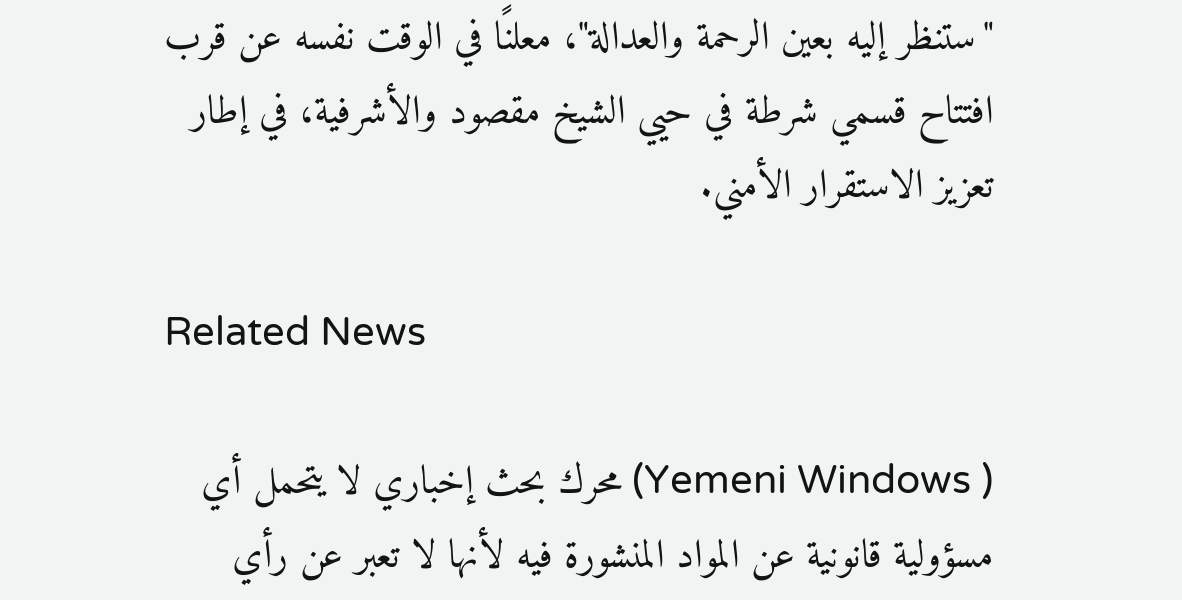"ستنظر إليه بعين الرحمة والعدالة"، معلنًا في الوقت نفسه عن قرب افتتاح قسمي شرطة في حيي الشيخ مقصود والأشرفية، في إطار تعزيز الاستقرار الأمني.

Related News

( Yemeni Windows) محرك بحث إخباري لا يتحمل أي مسؤولية قانونية عن المواد المنشورة فيه لأنها لا تعبر عن رأي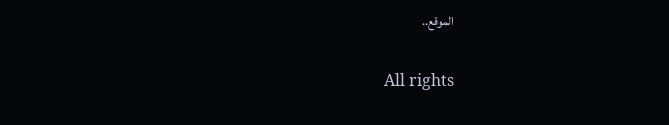الموقع..

All rights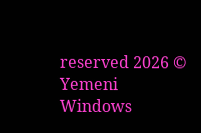reserved 2026 © Yemeni Windows